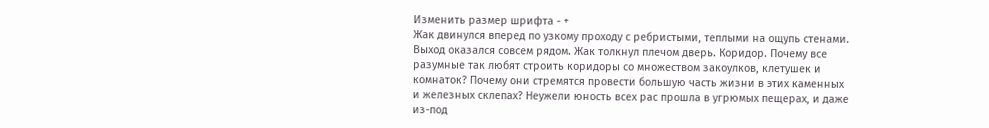Изменить размер шрифта - +
Жак двинулся вперед по узкому проходу с ребристыми, теплыми на ощупь стенами. Выход оказался совсем рядом. Жак толкнул плечом дверь. Коридор. Почему все разумные так любят строить коридоры со множеством закоулков, клетушек и комнаток? Почему они стремятся провести большую часть жизни в этих каменных и железных склепах? Неужели юность всех рас прошла в угрюмых пещерах, и даже из-под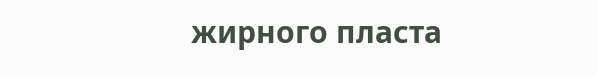жирного пласта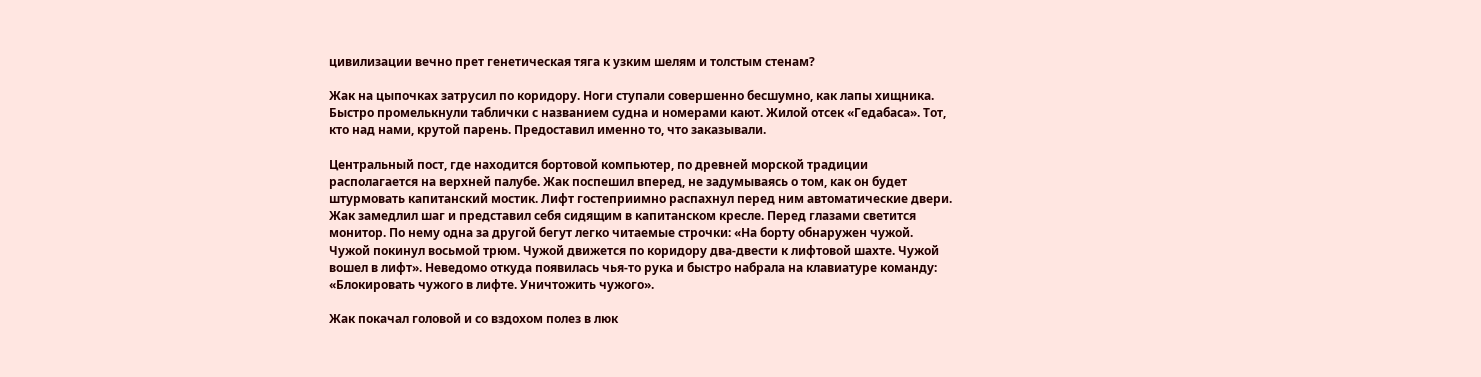цивилизации вечно прет генетическая тяга к узким шелям и толстым стенам?

Жак на цыпочках затрусил по коридору. Ноги ступали совершенно бесшумно, как лапы хищника. Быстро промелькнули таблички с названием судна и номерами кают. Жилой отсек «Гедабаса». Тот, кто над нами, крутой парень. Предоставил именно то, что заказывали.

Центральный пост, где находится бортовой компьютер, по древней морской традиции располагается на верхней палубе. Жак поспешил вперед, не задумываясь о том, как он будет штурмовать капитанский мостик. Лифт гостеприимно распахнул перед ним автоматические двери. Жак замедлил шаг и представил себя сидящим в капитанском кресле. Перед глазами светится монитор. По нему одна за другой бегут легко читаемые строчки: «На борту обнаружен чужой. Чужой покинул восьмой трюм. Чужой движется по коридору два-двести к лифтовой шахте. Чужой вошел в лифт». Неведомо откуда появилась чья-то рука и быстро набрала на клавиатуре команду: «Блокировать чужого в лифте. Уничтожить чужого».

Жак покачал головой и со вздохом полез в люк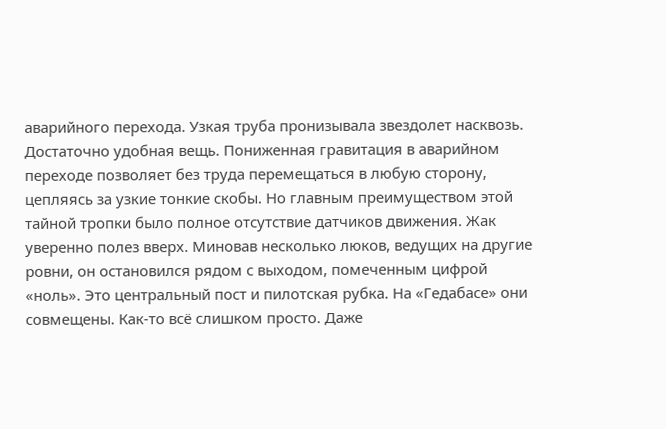аварийного перехода. Узкая труба пронизывала звездолет насквозь. Достаточно удобная вещь. Пониженная гравитация в аварийном переходе позволяет без труда перемещаться в любую сторону, цепляясь за узкие тонкие скобы. Но главным преимуществом этой тайной тропки было полное отсутствие датчиков движения. Жак уверенно полез вверх. Миновав несколько люков, ведущих на другие ровни, он остановился рядом с выходом, помеченным цифрой «ноль». Это центральный пост и пилотская рубка. На «Гедабасе» они совмещены. Как-то всё слишком просто. Даже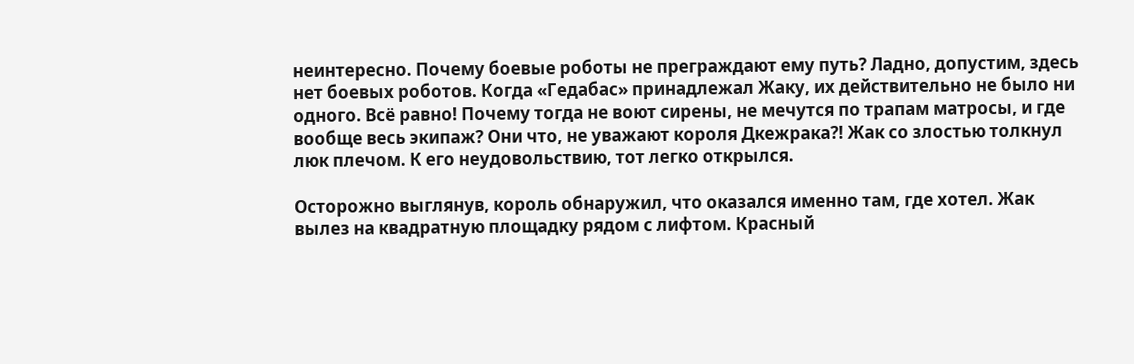неинтересно. Почему боевые роботы не преграждают ему путь? Ладно, допустим, здесь нет боевых роботов. Когда «Гедабас» принадлежал Жаку, их действительно не было ни одного. Всё равно! Почему тогда не воют сирены, не мечутся по трапам матросы, и где вообще весь экипаж? Они что, не уважают короля Дкежрака?! Жак со злостью толкнул люк плечом. К его неудовольствию, тот легко открылся.

Осторожно выглянув, король обнаружил, что оказался именно там, где хотел. Жак вылез на квадратную площадку рядом с лифтом. Красный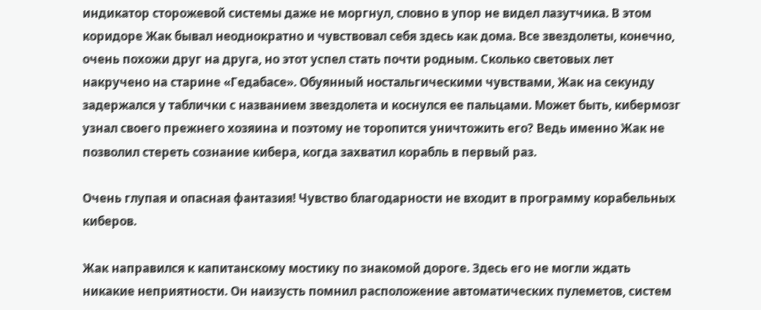индикатор сторожевой системы даже не моргнул, словно в упор не видел лазутчика. В этом коридоре Жак бывал неоднократно и чувствовал себя здесь как дома. Все звездолеты, конечно, очень похожи друг на друга, но этот успел стать почти родным. Сколько световых лет накручено на старине «Гедабасе». Обуянный ностальгическими чувствами, Жак на секунду задержался у таблички с названием звездолета и коснулся ее пальцами. Может быть, кибермозг узнал своего прежнего хозяина и поэтому не торопится уничтожить его? Ведь именно Жак не позволил стереть сознание кибера, когда захватил корабль в первый раз.

Очень глупая и опасная фантазия! Чувство благодарности не входит в программу корабельных киберов.

Жак направился к капитанскому мостику по знакомой дороге. Здесь его не могли ждать никакие неприятности. Он наизусть помнил расположение автоматических пулеметов, систем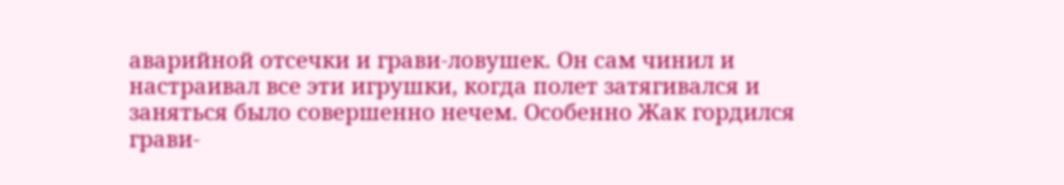аварийной отсечки и грави-ловушек. Он сам чинил и настраивал все эти игрушки, когда полет затягивался и заняться было совершенно нечем. Особенно Жак гордился грави-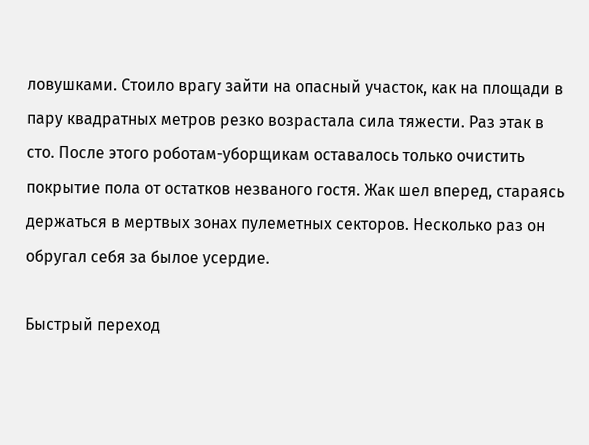ловушками. Стоило врагу зайти на опасный участок, как на площади в пару квадратных метров резко возрастала сила тяжести. Раз этак в сто. После этого роботам-уборщикам оставалось только очистить покрытие пола от остатков незваного гостя. Жак шел вперед, стараясь держаться в мертвых зонах пулеметных секторов. Несколько раз он обругал себя за былое усердие.

Быстрый переход